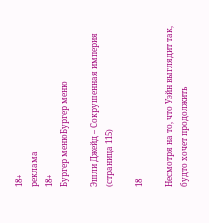18+
реклама
18+
Бургер менюБургер меню

Эшли Джейд – Сокрушенная империя (страница 115)

18

Несмотря на то, что Уэйн выглядит так, будто хочет продолжить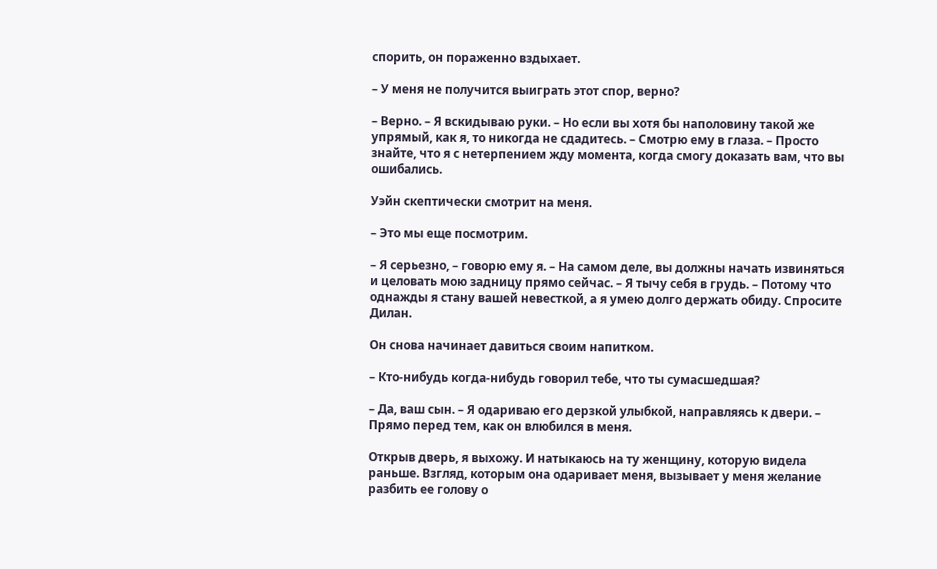спорить, он пораженно вздыхает.

– У меня не получится выиграть этот спор, верно?

– Верно. – Я вскидываю руки. – Но если вы хотя бы наполовину такой же упрямый, как я, то никогда не сдадитесь. – Смотрю ему в глаза. – Просто знайте, что я с нетерпением жду момента, когда смогу доказать вам, что вы ошибались.

Уэйн скептически смотрит на меня.

– Это мы еще посмотрим.

– Я серьезно, – говорю ему я. – На самом деле, вы должны начать извиняться и целовать мою задницу прямо сейчас. – Я тычу себя в грудь. – Потому что однажды я стану вашей невесткой, а я умею долго держать обиду. Спросите Дилан.

Он снова начинает давиться своим напитком.

– Кто-нибудь когда-нибудь говорил тебе, что ты сумасшедшая?

– Да, ваш сын. – Я одариваю его дерзкой улыбкой, направляясь к двери. – Прямо перед тем, как он влюбился в меня.

Открыв дверь, я выхожу. И натыкаюсь на ту женщину, которую видела раньше. Взгляд, которым она одаривает меня, вызывает у меня желание разбить ее голову о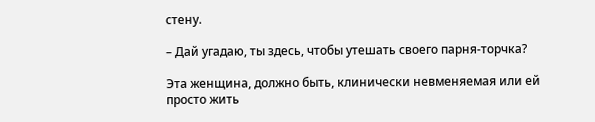стену.

– Дай угадаю, ты здесь, чтобы утешать своего парня-торчка?

Эта женщина, должно быть, клинически невменяемая или ей просто жить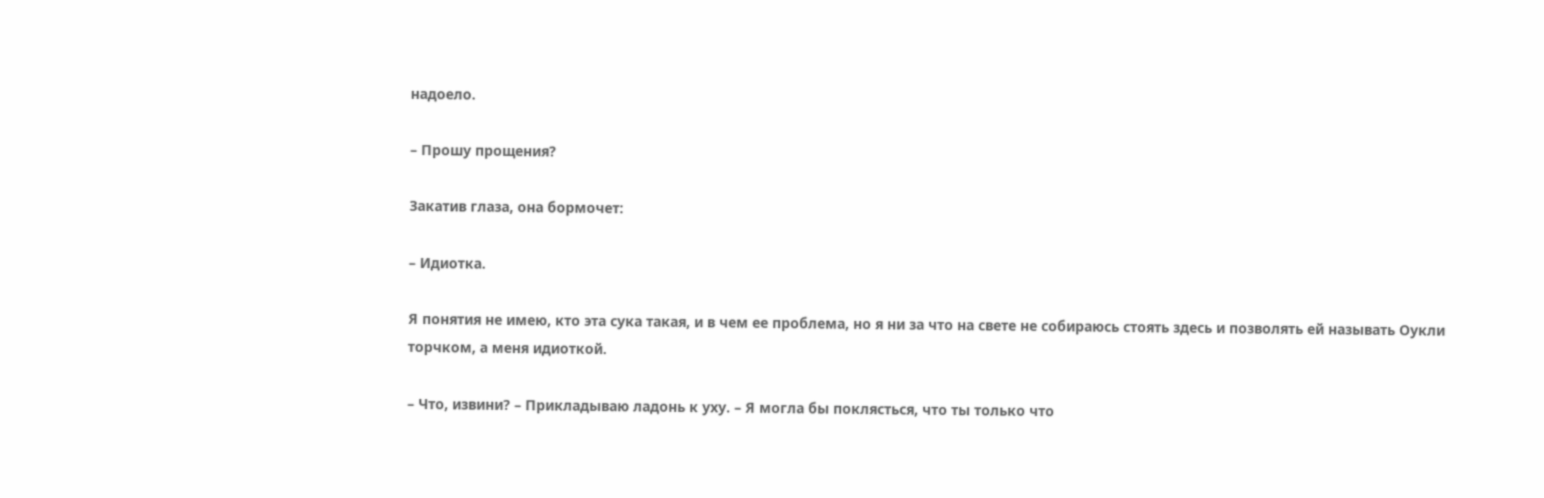надоело.

– Прошу прощения?

Закатив глаза, она бормочет:

– Идиотка.

Я понятия не имею, кто эта сука такая, и в чем ее проблема, но я ни за что на свете не собираюсь стоять здесь и позволять ей называть Оукли торчком, а меня идиоткой.

– Что, извини? – Прикладываю ладонь к уху. – Я могла бы поклясться, что ты только что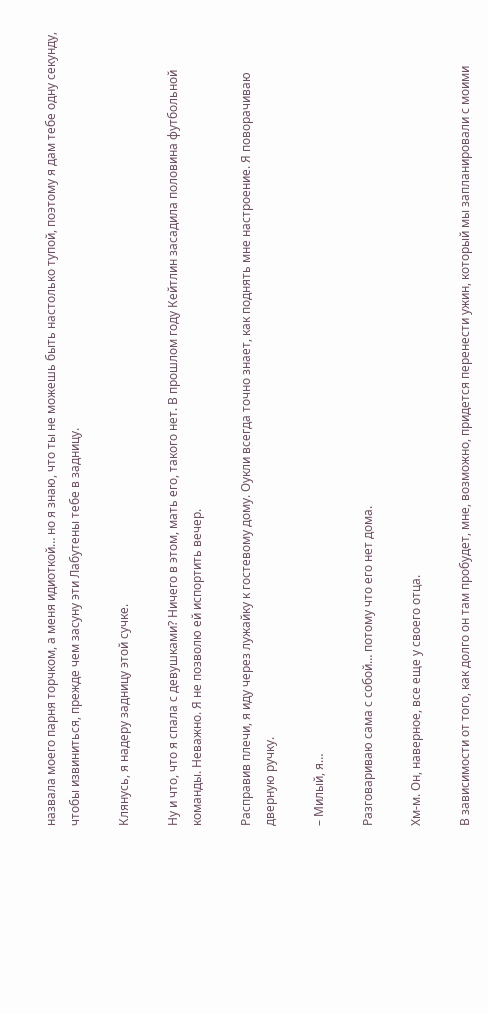назвала моего парня торчком, а меня идиоткой… но я знаю, что ты не можешь быть настолько тупой, поэтому я дам тебе одну секунду, чтобы извиниться, прежде чем засуну эти Лабутены тебе в задницу.

Клянусь, я надеру задницу этой сучке.

Ну и что, что я спала с девушками? Ничего в этом, мать его, такого нет. В прошлом году Кейтлин засадила половина футбольной команды. Неважно. Я не позволю ей испортить вечер.

Расправив плечи, я иду через лужайку к гостевому дому. Оукли всегда точно знает, как поднять мне настроение. Я поворачиваю дверную ручку.

– Милый, я…

Разговариваю сама с собой… потому что его нет дома.

Хм-м. Он, наверное, все еще у своего отца.

В зависимости от того, как долго он там пробудет, мне, возможно, придется перенести ужин, который мы запланировали с моими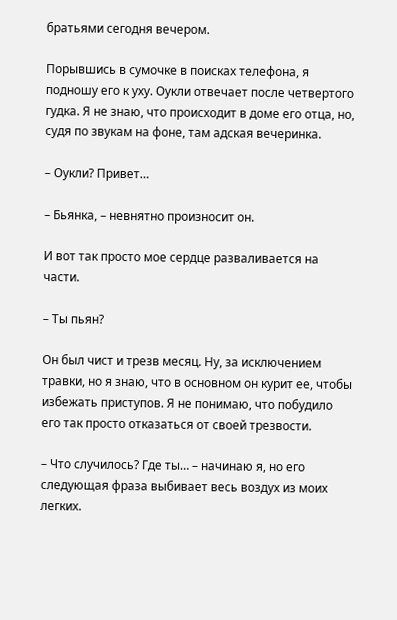братьями сегодня вечером.

Порывшись в сумочке в поисках телефона, я подношу его к уху. Оукли отвечает после четвертого гудка. Я не знаю, что происходит в доме его отца, но, судя по звукам на фоне, там адская вечеринка.

– Оукли? Привет…

– Бьянка, – невнятно произносит он.

И вот так просто мое сердце разваливается на части.

– Ты пьян?

Он был чист и трезв месяц. Ну, за исключением травки, но я знаю, что в основном он курит ее, чтобы избежать приступов. Я не понимаю, что побудило его так просто отказаться от своей трезвости.

– Что случилось? Где ты… – начинаю я, но его следующая фраза выбивает весь воздух из моих легких.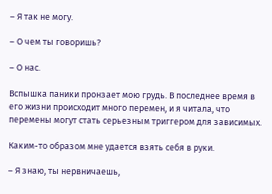– Я так не могу.

– О чем ты говоришь?

– О нас.

Вспышка паники пронзает мою грудь. В последнее время в его жизни происходит много перемен, и я читала, что перемены могут стать серьезным триггером для зависимых.

Каким-то образом мне удается взять себя в руки.

– Я знаю, ты нервничаешь,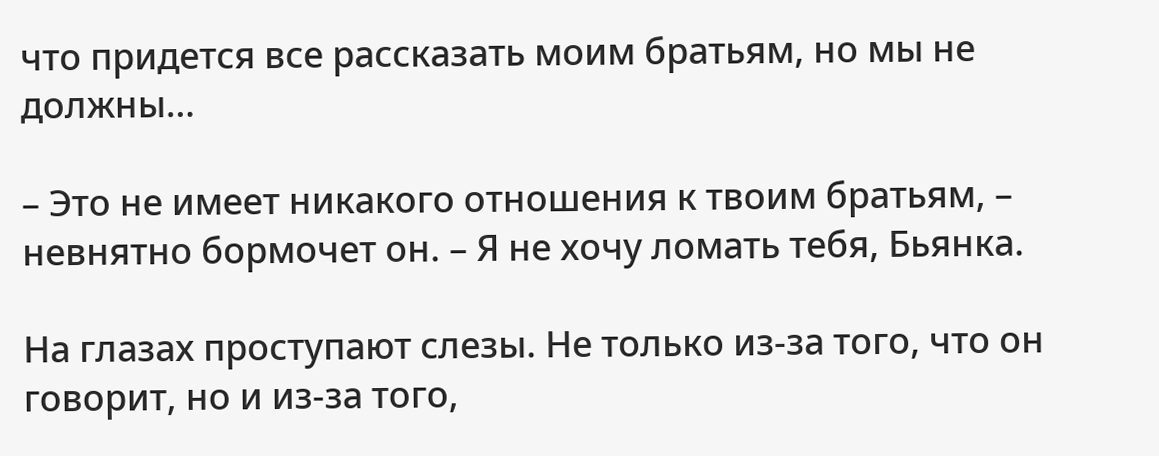что придется все рассказать моим братьям, но мы не должны…

– Это не имеет никакого отношения к твоим братьям, – невнятно бормочет он. – Я не хочу ломать тебя, Бьянка.

На глазах проступают слезы. Не только из-за того, что он говорит, но и из-за того,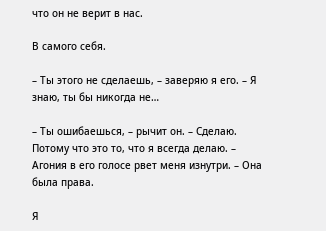что он не верит в нас.

В самого себя.

– Ты этого не сделаешь, – заверяю я его. – Я знаю, ты бы никогда не…

– Ты ошибаешься, – рычит он. – Сделаю. Потому что это то, что я всегда делаю. – Агония в его голосе рвет меня изнутри. – Она была права.

Я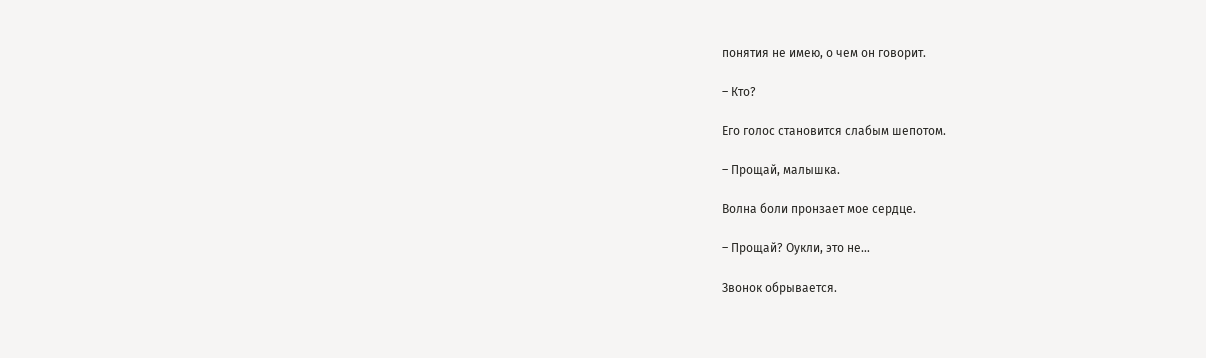понятия не имею, о чем он говорит.

– Кто?

Его голос становится слабым шепотом.

– Прощай, малышка.

Волна боли пронзает мое сердце.

– Прощай? Оукли, это не…

Звонок обрывается.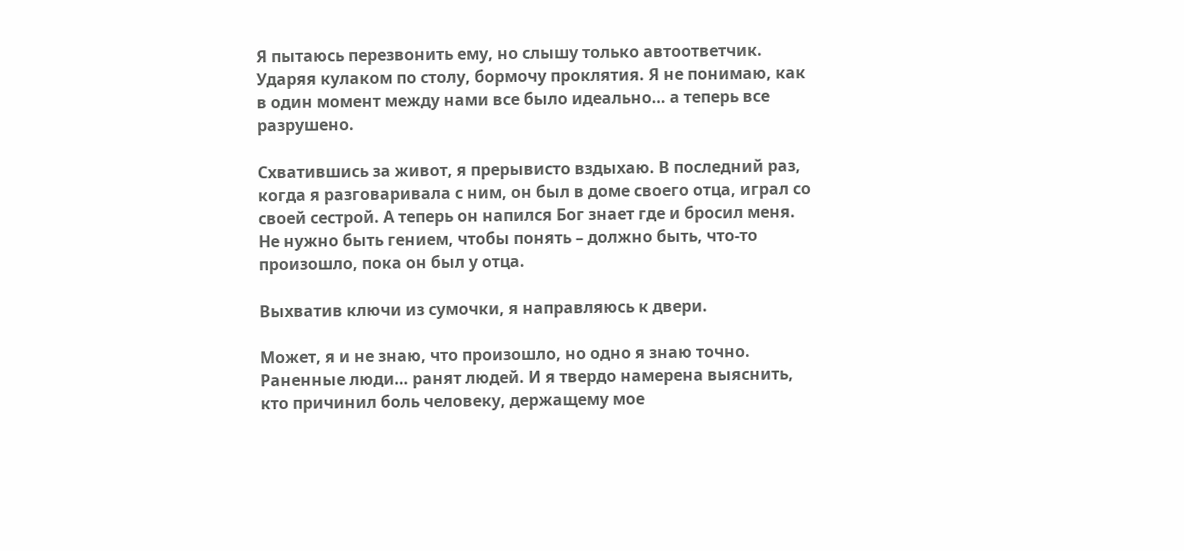Я пытаюсь перезвонить ему, но слышу только автоответчик. Ударяя кулаком по столу, бормочу проклятия. Я не понимаю, как в один момент между нами все было идеально… а теперь все разрушено.

Схватившись за живот, я прерывисто вздыхаю. В последний раз, когда я разговаривала с ним, он был в доме своего отца, играл со своей сестрой. А теперь он напился Бог знает где и бросил меня. Не нужно быть гением, чтобы понять – должно быть, что-то произошло, пока он был у отца.

Выхватив ключи из сумочки, я направляюсь к двери.

Может, я и не знаю, что произошло, но одно я знаю точно. Раненные люди… ранят людей. И я твердо намерена выяснить, кто причинил боль человеку, держащему мое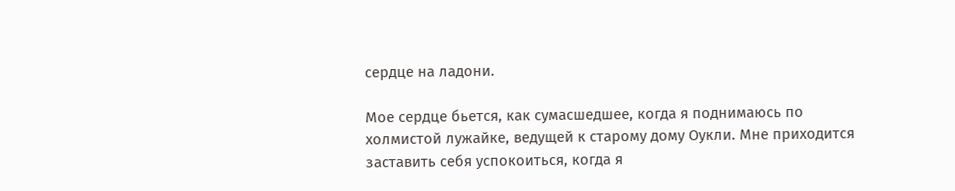сердце на ладони.

Мое сердце бьется, как сумасшедшее, когда я поднимаюсь по холмистой лужайке, ведущей к старому дому Оукли. Мне приходится заставить себя успокоиться, когда я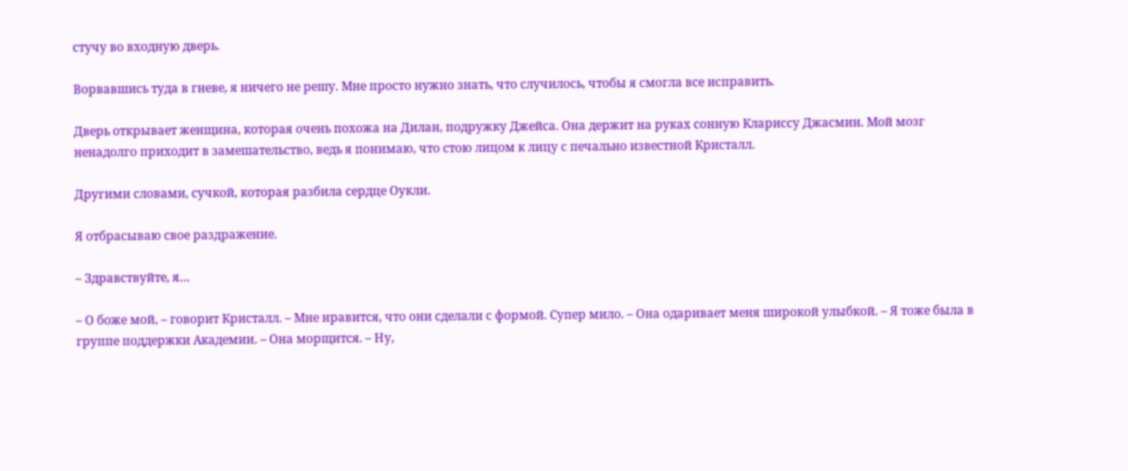стучу во входную дверь.

Ворвавшись туда в гневе, я ничего не решу. Мне просто нужно знать, что случилось, чтобы я смогла все исправить.

Дверь открывает женщина, которая очень похожа на Дилан, подружку Джейса. Она держит на руках сонную Клариссу Джасмин. Мой мозг ненадолго приходит в замешательство, ведь я понимаю, что стою лицом к лицу с печально известной Кристалл.

Другими словами, сучкой, которая разбила сердце Оукли.

Я отбрасываю свое раздражение.

– Здравствуйте, я…

– О боже мой, – говорит Кристалл. – Мне нравится, что они сделали с формой. Супер мило. – Она одаривает меня широкой улыбкой. – Я тоже была в группе поддержки Академии. – Она морщится. – Ну,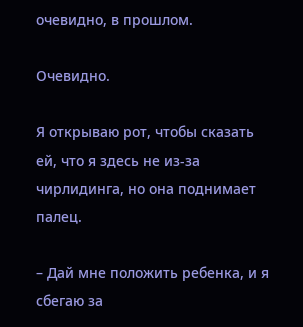очевидно, в прошлом.

Очевидно.

Я открываю рот, чтобы сказать ей, что я здесь не из-за чирлидинга, но она поднимает палец.

– Дай мне положить ребенка, и я сбегаю за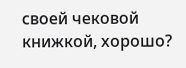своей чековой книжкой, хорошо?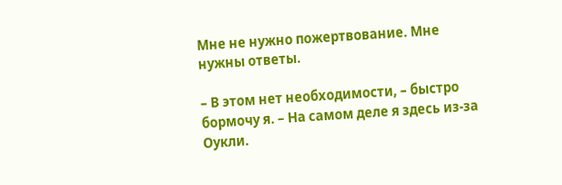Мне не нужно пожертвование. Мне нужны ответы.

– В этом нет необходимости, – быстро бормочу я. – На самом деле я здесь из-за Оукли.